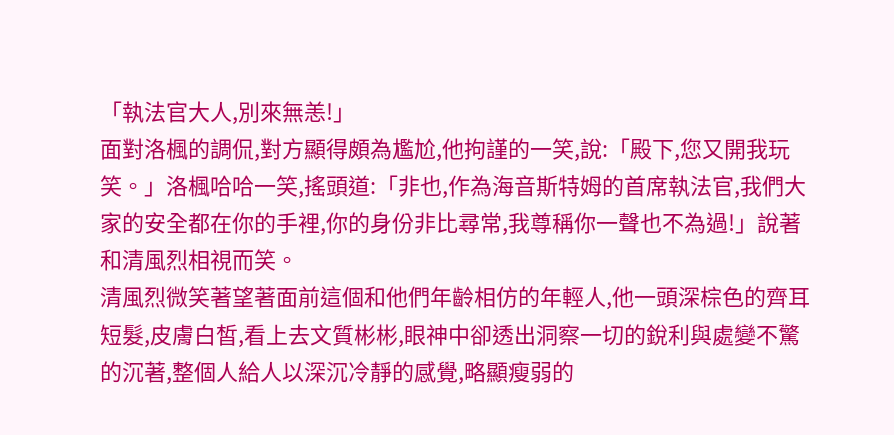「執法官大人,別來無恙!」
面對洛楓的調侃,對方顯得頗為尷尬,他拘謹的一笑,說:「殿下,您又開我玩笑。」洛楓哈哈一笑,搖頭道:「非也,作為海音斯特姆的首席執法官,我們大家的安全都在你的手裡,你的身份非比尋常,我尊稱你一聲也不為過!」說著和清風烈相視而笑。
清風烈微笑著望著面前這個和他們年齡相仿的年輕人,他一頭深棕色的齊耳短髮,皮膚白皙,看上去文質彬彬,眼神中卻透出洞察一切的銳利與處變不驚的沉著,整個人給人以深沉冷靜的感覺,略顯瘦弱的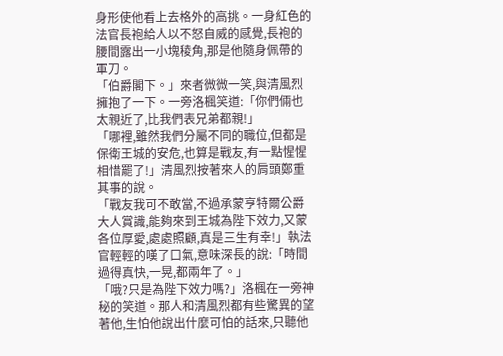身形使他看上去格外的高挑。一身紅色的法官長袍給人以不怒自威的感覺,長袍的腰間露出一小塊稜角,那是他隨身佩帶的軍刀。
「伯爵閣下。」來者微微一笑,與清風烈擁抱了一下。一旁洛楓笑道:「你們倆也太親近了,比我們表兄弟都親!」
「哪裡,雖然我們分屬不同的職位,但都是保衛王城的安危,也算是戰友,有一點惺惺相惜罷了!」清風烈按著來人的肩頭鄭重其事的說。
「戰友我可不敢當,不過承蒙亨特爾公爵大人賞識,能夠來到王城為陛下效力,又蒙各位厚愛,處處照顧,真是三生有幸!」執法官輕輕的嘆了口氣,意味深長的說:「時間過得真快,一晃,都兩年了。」
「哦?只是為陛下效力嗎?」洛楓在一旁神秘的笑道。那人和清風烈都有些驚異的望著他,生怕他說出什麼可怕的話來,只聽他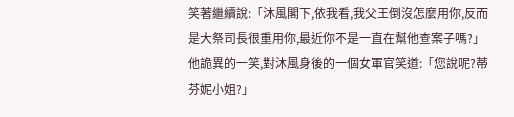笑著繼續說:「沐風閣下,依我看,我父王倒沒怎麼用你,反而是大祭司長很重用你,最近你不是一直在幫他查案子嗎?」他詭異的一笑,對沐風身後的一個女軍官笑道:「您說呢?蒂芬妮小姐?」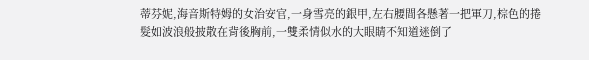蒂芬妮,海音斯特姆的女治安官,一身雪亮的銀甲,左右腰間各懸著一把軍刀,棕色的捲髮如波浪般披散在背後胸前,一雙柔情似水的大眼睛不知道迷倒了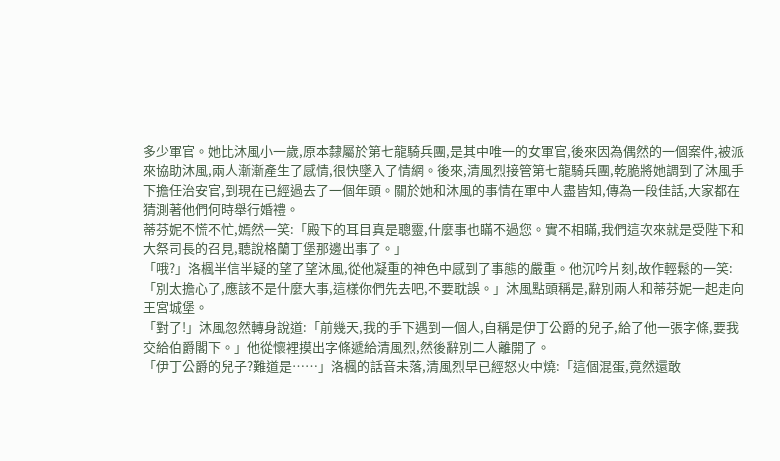多少軍官。她比沐風小一歲,原本隸屬於第七龍騎兵團,是其中唯一的女軍官,後來因為偶然的一個案件,被派來協助沐風,兩人漸漸產生了感情,很快墜入了情網。後來,清風烈接管第七龍騎兵團,乾脆將她調到了沐風手下擔任治安官,到現在已經過去了一個年頭。關於她和沐風的事情在軍中人盡皆知,傳為一段佳話,大家都在猜測著他們何時舉行婚禮。
蒂芬妮不慌不忙,嫣然一笑:「殿下的耳目真是聰靈,什麼事也瞞不過您。實不相瞞,我們這次來就是受陛下和大祭司長的召見,聽說格蘭丁堡那邊出事了。」
「哦?」洛楓半信半疑的望了望沐風,從他凝重的神色中感到了事態的嚴重。他沉吟片刻,故作輕鬆的一笑:「別太擔心了,應該不是什麼大事,這樣你們先去吧,不要耽誤。」沐風點頭稱是,辭別兩人和蒂芬妮一起走向王宮城堡。
「對了!」沐風忽然轉身說道:「前幾天,我的手下遇到一個人,自稱是伊丁公爵的兒子,給了他一張字條,要我交給伯爵閣下。」他從懷裡摸出字條遞給清風烈,然後辭別二人離開了。
「伊丁公爵的兒子?難道是……」洛楓的話音未落,清風烈早已經怒火中燒:「這個混蛋,竟然還敢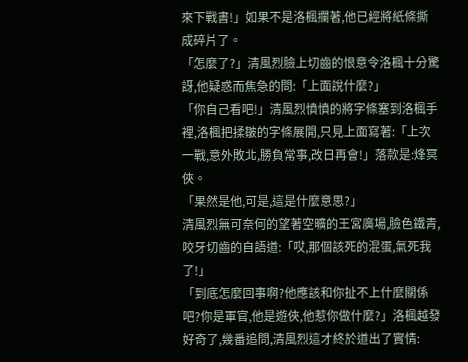來下戰書!」如果不是洛楓攔著,他已經將紙條撕成碎片了。
「怎麼了?」清風烈臉上切齒的恨意令洛楓十分驚訝,他疑惑而焦急的問:「上面說什麼?」
「你自己看吧!」清風烈憤憤的將字條塞到洛楓手裡,洛楓把揉皺的字條展開,只見上面寫著:「上次一戰,意外敗北,勝負常事,改日再會!」落款是:烽冥俠。
「果然是他,可是,這是什麼意思?」
清風烈無可奈何的望著空曠的王宮廣場,臉色鐵青,咬牙切齒的自語道:「哎,那個該死的混蛋,氣死我了!」
「到底怎麼回事啊?他應該和你扯不上什麼關係吧?你是軍官,他是遊俠,他惹你做什麼?」洛楓越發好奇了,幾番追問,清風烈這才終於道出了實情: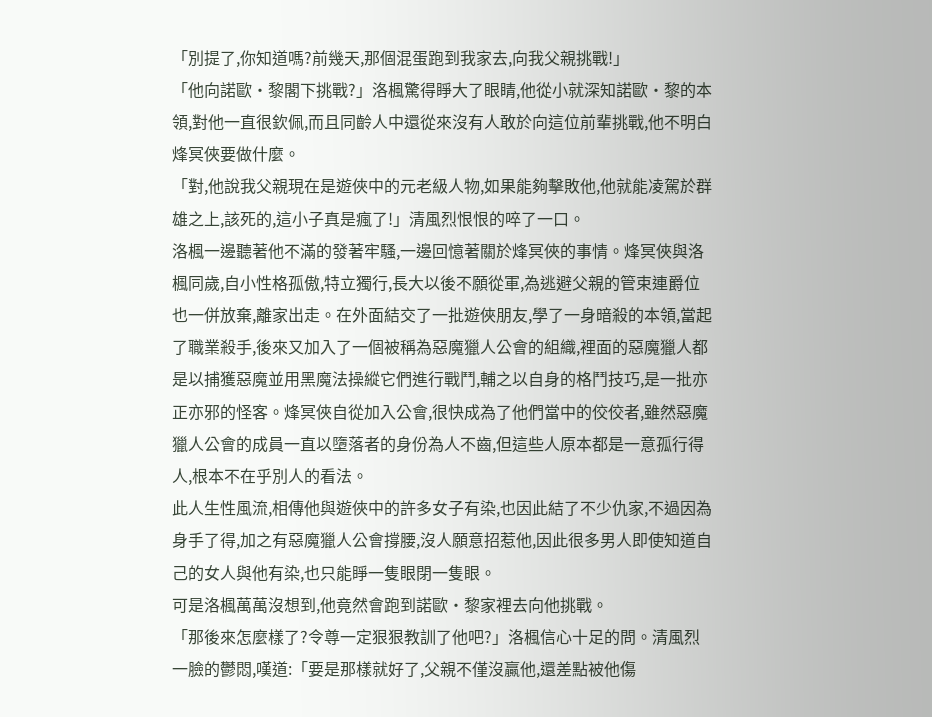「別提了,你知道嗎?前幾天,那個混蛋跑到我家去,向我父親挑戰!」
「他向諾歐·黎閣下挑戰?」洛楓驚得睜大了眼睛,他從小就深知諾歐·黎的本領,對他一直很欽佩,而且同齡人中還從來沒有人敢於向這位前輩挑戰,他不明白烽冥俠要做什麼。
「對,他說我父親現在是遊俠中的元老級人物,如果能夠擊敗他,他就能凌駕於群雄之上,該死的,這小子真是瘋了!」清風烈恨恨的啐了一口。
洛楓一邊聽著他不滿的發著牢騷,一邊回憶著關於烽冥俠的事情。烽冥俠與洛楓同歲,自小性格孤傲,特立獨行,長大以後不願從軍,為逃避父親的管束連爵位也一併放棄,離家出走。在外面結交了一批遊俠朋友,學了一身暗殺的本領,當起了職業殺手,後來又加入了一個被稱為惡魔獵人公會的組織,裡面的惡魔獵人都是以捕獲惡魔並用黑魔法操縱它們進行戰鬥,輔之以自身的格鬥技巧,是一批亦正亦邪的怪客。烽冥俠自從加入公會,很快成為了他們當中的佼佼者,雖然惡魔獵人公會的成員一直以墮落者的身份為人不齒,但這些人原本都是一意孤行得人,根本不在乎別人的看法。
此人生性風流,相傳他與遊俠中的許多女子有染,也因此結了不少仇家,不過因為身手了得,加之有惡魔獵人公會撐腰,沒人願意招惹他,因此很多男人即使知道自己的女人與他有染,也只能睜一隻眼閉一隻眼。
可是洛楓萬萬沒想到,他竟然會跑到諾歐·黎家裡去向他挑戰。
「那後來怎麼樣了?令尊一定狠狠教訓了他吧?」洛楓信心十足的問。清風烈一臉的鬱悶,嘆道:「要是那樣就好了,父親不僅沒贏他,還差點被他傷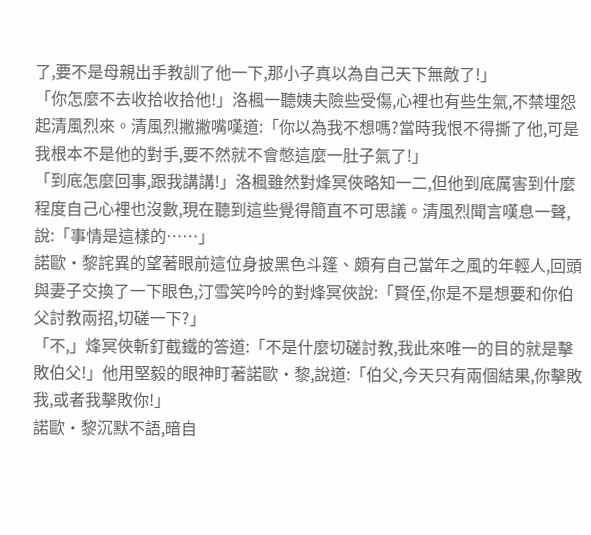了,要不是母親出手教訓了他一下,那小子真以為自己天下無敵了!」
「你怎麼不去收拾收拾他!」洛楓一聽姨夫險些受傷,心裡也有些生氣,不禁埋怨起清風烈來。清風烈撇撇嘴嘆道:「你以為我不想嗎?當時我恨不得撕了他,可是我根本不是他的對手,要不然就不會憋這麼一肚子氣了!」
「到底怎麼回事,跟我講講!」洛楓雖然對烽冥俠略知一二,但他到底厲害到什麼程度自己心裡也沒數,現在聽到這些覺得簡直不可思議。清風烈聞言嘆息一聲,說:「事情是這樣的……」
諾歐·黎詫異的望著眼前這位身披黑色斗篷、頗有自己當年之風的年輕人,回頭與妻子交換了一下眼色,汀雪笑吟吟的對烽冥俠說:「賢侄,你是不是想要和你伯父討教兩招,切磋一下?」
「不,」烽冥俠斬釘截鐵的答道:「不是什麼切磋討教,我此來唯一的目的就是擊敗伯父!」他用堅毅的眼神盯著諾歐·黎,說道:「伯父,今天只有兩個結果,你擊敗我,或者我擊敗你!」
諾歐·黎沉默不語,暗自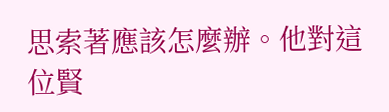思索著應該怎麼辦。他對這位賢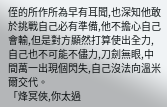侄的所作所為早有耳聞,也深知他敢於挑戰自己必有準備,他不擔心自己會輸,但是對方顯然打算使出全力,自己也不可能不儘力,刀劍無眼,中間萬一出現個閃失,自己沒法向溫米爾交代。
「烽冥俠,你太過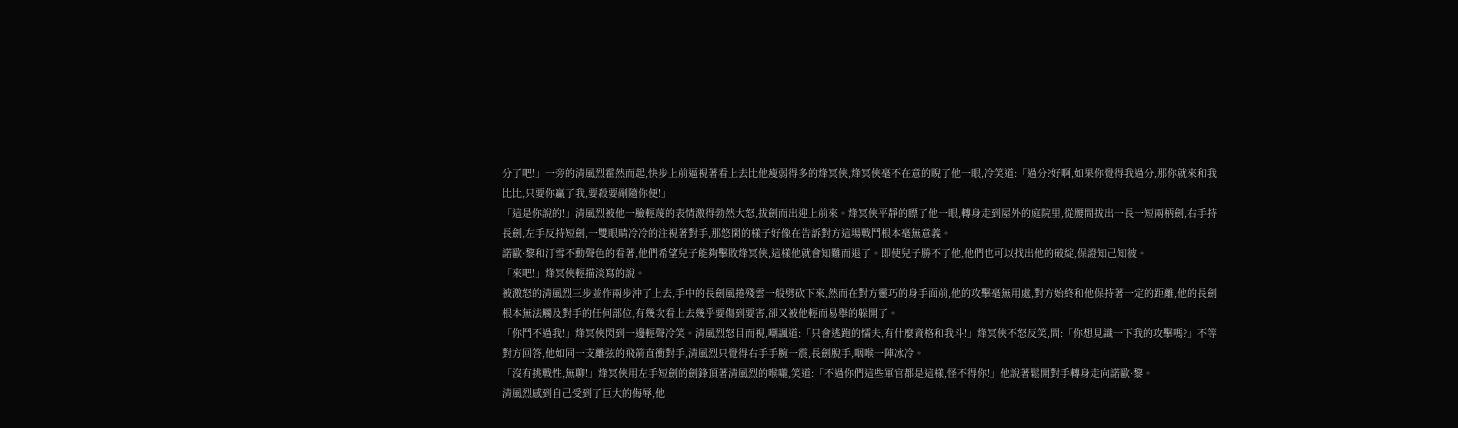分了吧!」一旁的清風烈霍然而起,快步上前逼視著看上去比他瘦弱得多的烽冥俠,烽冥俠毫不在意的睨了他一眼,冷笑道:「過分?好啊,如果你覺得我過分,那你就來和我比比,只要你贏了我,要殺要剮隨你便!」
「這是你說的!」清風烈被他一臉輕蔑的表情激得勃然大怒,拔劍而出迎上前來。烽冥俠平靜的瞟了他一眼,轉身走到屋外的庭院里,從腰間拔出一長一短兩柄劍,右手持長劍,左手反持短劍,一雙眼睛冷冷的注視著對手,那悠閑的樣子好像在告訴對方這場戰鬥根本毫無意義。
諾歐·黎和汀雪不動聲色的看著,他們希望兒子能夠擊敗烽冥俠,這樣他就會知難而退了。即使兒子勝不了他,他們也可以找出他的破綻,保證知己知彼。
「來吧!」烽冥俠輕描淡寫的說。
被激怒的清風烈三步並作兩步沖了上去,手中的長劍風捲殘雲一般劈砍下來,然而在對方靈巧的身手面前,他的攻擊毫無用處,對方始終和他保持著一定的距離,他的長劍根本無法觸及對手的任何部位,有幾次看上去幾乎要傷到要害,卻又被他輕而易舉的躲開了。
「你鬥不過我!」烽冥俠閃到一邊輕聲冷笑。清風烈怒目而視,嘲諷道:「只會逃跑的懦夫,有什麼資格和我斗!」烽冥俠不怒反笑,問:「你想見識一下我的攻擊嗎?」不等對方回答,他如同一支離弦的飛箭直衝對手,清風烈只覺得右手手腕一震,長劍脫手,咽喉一陣冰冷。
「沒有挑戰性,無聊!」烽冥俠用左手短劍的劍鋒頂著清風烈的喉嚨,笑道:「不過你們這些軍官都是這樣,怪不得你!」他說著鬆開對手轉身走向諾歐·黎。
清風烈感到自己受到了巨大的侮辱,他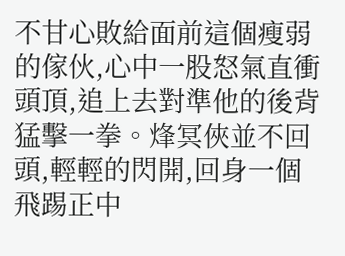不甘心敗給面前這個瘦弱的傢伙,心中一股怒氣直衝頭頂,追上去對準他的後背猛擊一拳。烽冥俠並不回頭,輕輕的閃開,回身一個飛踢正中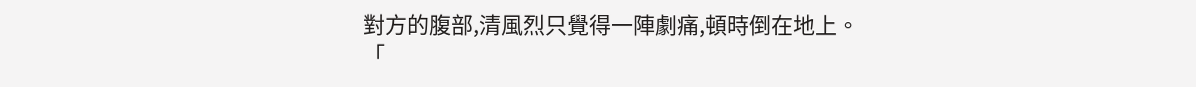對方的腹部,清風烈只覺得一陣劇痛,頓時倒在地上。
「